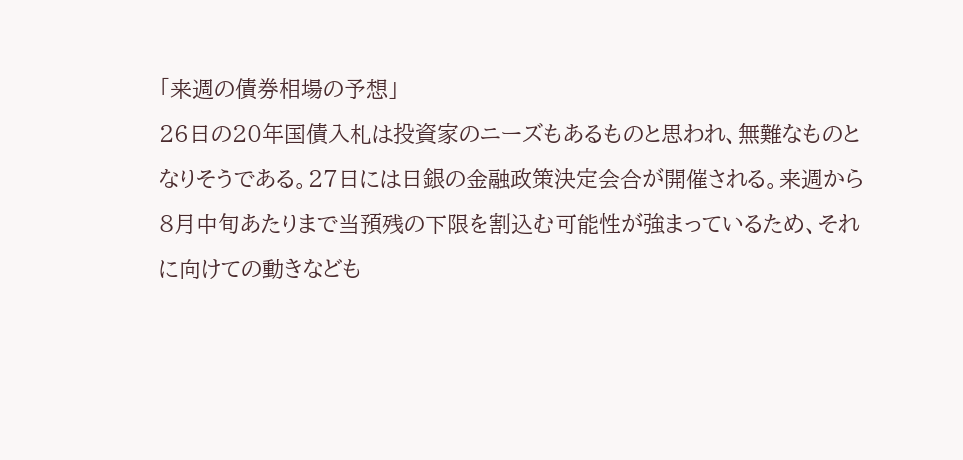「来週の債券相場の予想」
26日の20年国債入札は投資家のニーズもあるものと思われ、無難なものとなりそうである。27日には日銀の金融政策決定会合が開催される。来週から8月中旬あたりまで当預残の下限を割込む可能性が強まっているため、それに向けての動きなども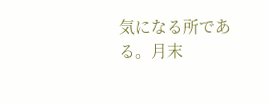気になる所である。月末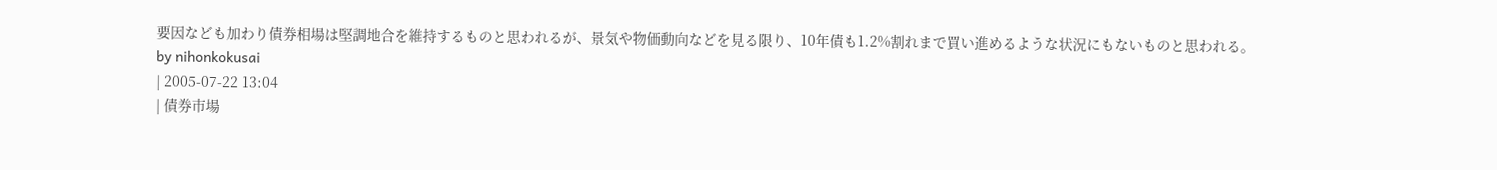要因なども加わり債券相場は堅調地合を維持するものと思われるが、景気や物価動向などを見る限り、10年債も1.2%割れまで買い進めるような状況にもないものと思われる。
by nihonkokusai
| 2005-07-22 13:04
| 債券市場